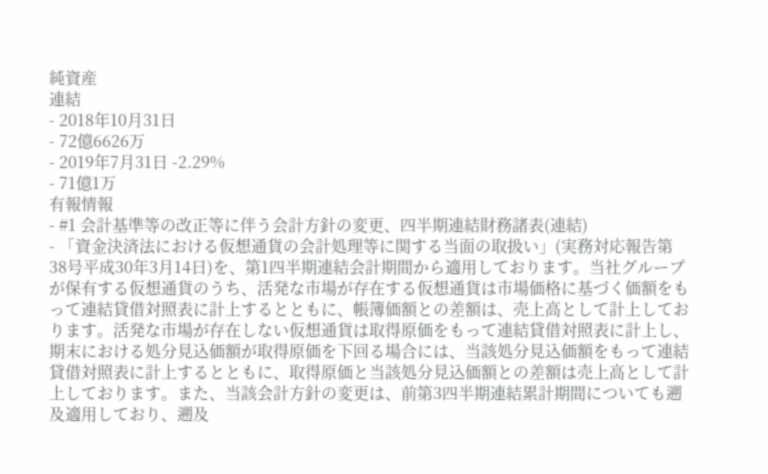純資産
連結
- 2018年10月31日
- 72億6626万
- 2019年7月31日 -2.29%
- 71億1万
有報情報
- #1 会計基準等の改正等に伴う会計方針の変更、四半期連結財務諸表(連結)
- 「資金決済法における仮想通貨の会計処理等に関する当面の取扱い」(実務対応報告第38号平成30年3月14日)を、第1四半期連結会計期間から適用しております。当社グループが保有する仮想通貨のうち、活発な市場が存在する仮想通貨は市場価格に基づく価額をもって連結貸借対照表に計上するとともに、帳簿価額との差額は、売上高として計上しております。活発な市場が存在しない仮想通貨は取得原価をもって連結貸借対照表に計上し、期末における処分見込価額が取得原価を下回る場合には、当該処分見込価額をもって連結貸借対照表に計上するとともに、取得原価と当該処分見込価額との差額は売上高として計上しております。また、当該会計方針の変更は、前第3四半期連結累計期間についても遡及適用しており、遡及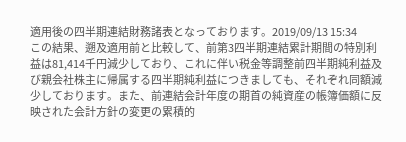適用後の四半期連結財務諸表となっております。2019/09/13 15:34
この結果、遡及適用前と比較して、前第3四半期連結累計期間の特別利益は81,414千円減少しており、これに伴い税金等調整前四半期純利益及び親会社株主に帰属する四半期純利益につきましても、それぞれ同額減少しております。また、前連結会計年度の期首の純資産の帳簿価額に反映された会計方針の変更の累積的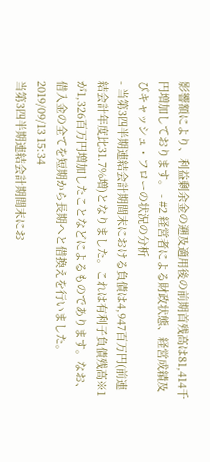影響額により、利益剰余金の遡及適用後の前期首残高は81,414千円増加しております。 - #2 経営者による財政状態、経営成績及びキャッシュ・フローの状況の分析
- 当第3四半期連結会計期間末における負債は4,947百万円(前連結会計年度比31.7%増)となりました。これは有利子負債残高※1が1,326百万円増加したことなどによるものであります。なお、借入金の全てを短期から長期へと借換えを行いました。2019/09/13 15:34
当第3四半期連結会計期間末にお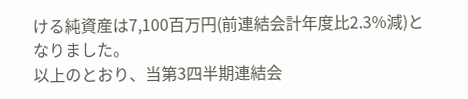ける純資産は7,100百万円(前連結会計年度比2.3%減)となりました。
以上のとおり、当第3四半期連結会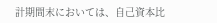計期間末においては、自己資本比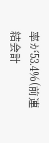率が53.4%(前連結会計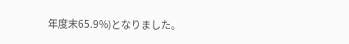年度末65.9%)となりました。